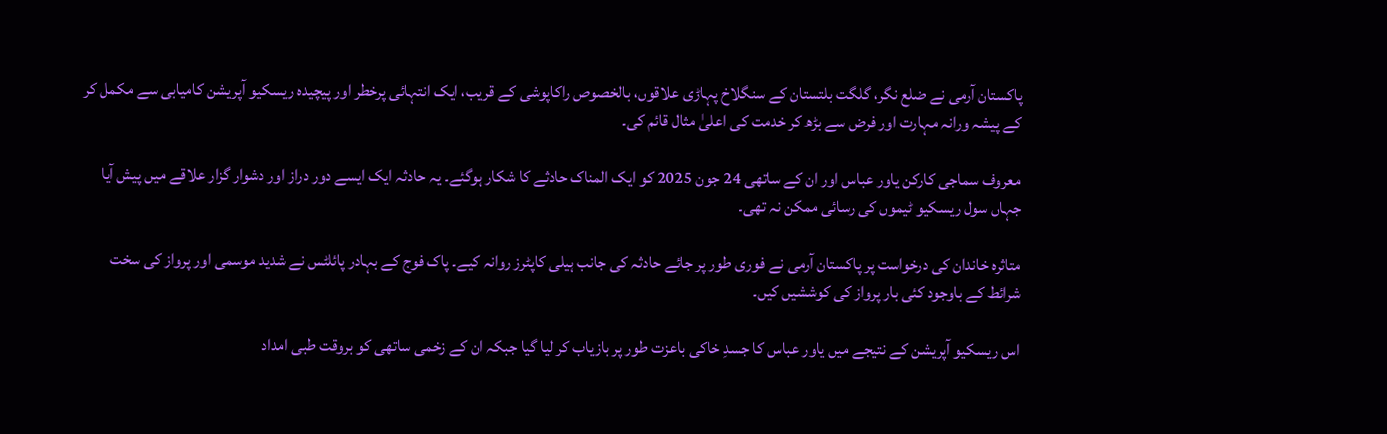پاکستان آرمی نے ضلع نگر، گلگت بلتستان کے سنگلاخ پہاڑی علاقوں، بالخصوص راکاپوشی کے قریب، ایک انتہائی پرخطر اور پیچیدہ ریسکیو آپریشن کامیابی سے مکمل کر کے پیشہ ورانہ مہارت اور فرض سے بڑھ کر خدمت کی اعلیٰ مثال قائم کی۔

معروف سماجی کارکن یاور عباس اور ان کے ساتھی 24 جون 2025 کو ایک المناک حادثے کا شکار ہوگئے۔ یہ حادثہ ایک ایسے دور دراز اور دشوار گزار علاقے میں پیش آیا جہاں سول ریسکیو ٹیموں کی رسائی ممکن نہ تھی۔

متاثرہ خاندان کی درخواست پر پاکستان آرمی نے فوری طور پر جائے حادثہ کی جانب ہیلی کاپٹرز روانہ کیے۔ پاک فوج کے بہادر پائلٹس نے شدید موسمی اور پرواز کی سخت شرائط کے باوجود کئی بار پرواز کی کوششیں کیں۔

اس ریسکیو آپریشن کے نتیجے میں یاور عباس کا جسدِ خاکی باعزت طور پر بازیاب کر لیا گیا جبکہ ان کے زخمی ساتھی کو بروقت طبی امداد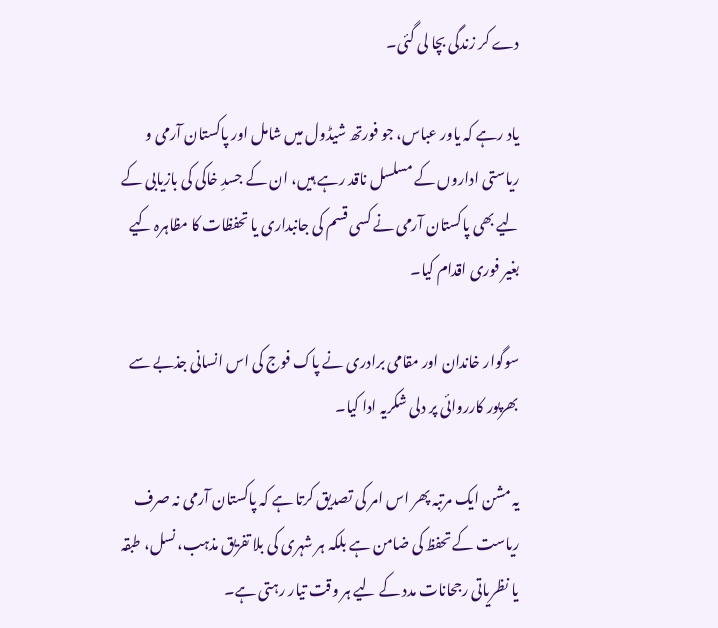دے کر زندگی بچا لی گئی۔

یاد رہے کہ یاور عباس، جو فورتھ شیڈول میں شامل اور پاکستان آرمی و ریاستی اداروں کے مسلسل ناقد رہے ہیں، ان کے جسدِ خاکی کی بازیابی کے لیے بھی پاکستان آرمی نے کسی قسم کی جانبداری یا تحفظات کا مظاہرہ کیے بغیر فوری اقدام کیا۔

سوگوار خاندان اور مقامی برادری نے پاک فوج کی اس انسانی جذبے سے بھرپور کارروائی پر دلی شکریہ ادا کیا۔

یہ مشن ایک مرتبہ پھر اس امر کی تصدیق کرتا ہے کہ پاکستان آرمی نہ صرف ریاست کے تحفظ کی ضامن ہے بلکہ ہر شہری کی بلا تفریق مذہب، نسل، طبقہ یا نظریاتی رجحانات مدد کے لیے ہر وقت تیار رہتی ہے۔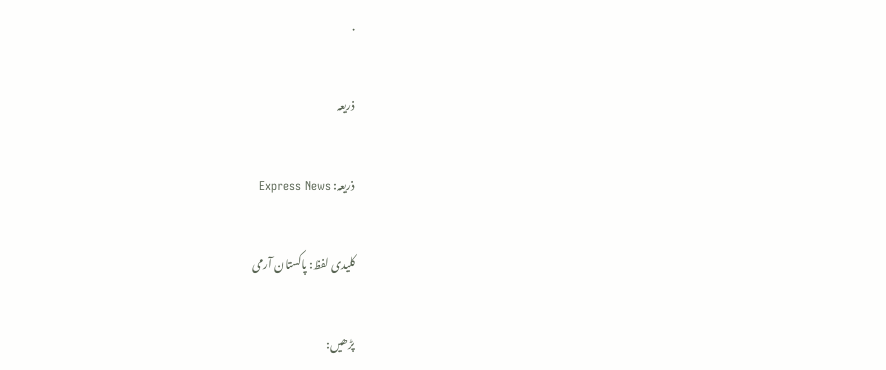.

ذریعہ

ذریعہ: Express News

کلیدی لفظ: پاکستان آرمی

پڑھیں: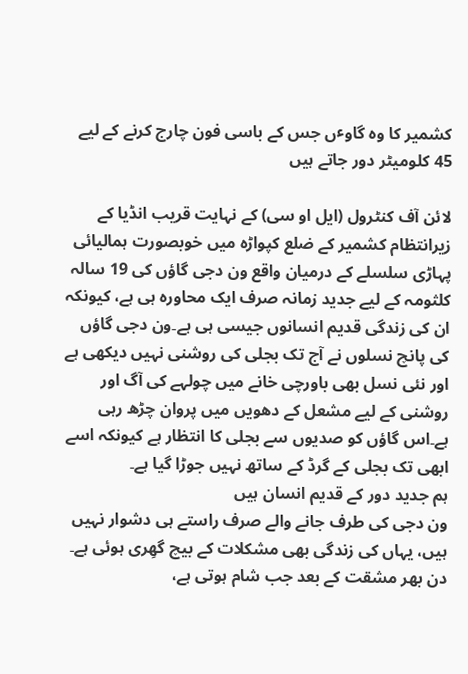کشمیر کا وہ گاوٴں جس کے باسی فون چارج کرنے کے لیے 45 کلومیٹر دور جاتے ہیں

لائن آف کنٹرول (ایل او سی) کے نہایت قریب انڈیا کے زیرانتظام کشمیر کے ضلع کپواڑہ میں خوبصورت ہمالیائی پہاڑی سلسلے کے درمیان واقع ون دجی گاؤں کی 19 سالہ کلثومہ کے لیے جدید زمانہ صرف ایک محاورہ ہی ہے، کیونکہ ان کی زندگی قدیم انسانوں جیسی ہی ہے۔ون دجی گاؤں کی پانچ نسلوں نے آج تک بجلی کی روشنی نہیں دیکھی ہے اور نئی نسل بھی باورچی خانے میں چولہے کی آگ اور روشنی کے لیے مشعل کے دھویں میں پروان چڑھ رہی ہے۔اس گاؤں کو صدیوں سے بجلی کا انتظار ہے کیونکہ اسے ابھی تک بجلی کے گرڈ کے ساتھ نہیں جوڑا گیا ہے۔
ہم جدید دور کے قدیم انسان ہیں
ون دجی کی طرف جانے والے صرف راستے ہی دشوار نہیں ہیں، یہاں کی زندگی بھی مشکلات کے بیچ گھِری ہوئی ہے۔ دن بھر مشقت کے بعد جب شام ہوتی ہے،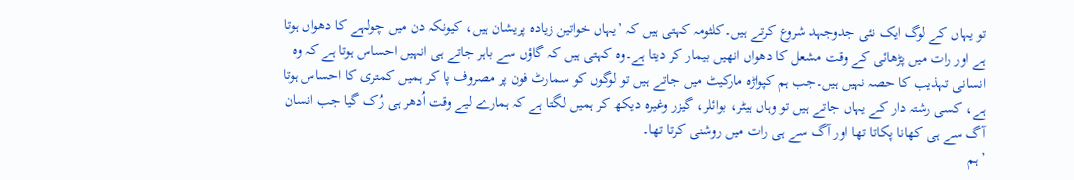تو یہاں کے لوگ ایک نئی جدوجہد شروع کرتے ہیں۔کلثومہ کہتی ہیں کہ ’یہاں خواتین زیادہ پریشان ہیں، کیونکہ دن میں چولہے کا دھواں ہوتا ہے اور رات میں پڑھائی کے وقت مشعل کا دھواں انھیں بیمار کر دیتا ہے۔وہ کہتی ہیں کہ گاؤں سے باہر جاتے ہی انہیں احساس ہوتا ہے کہ وہ انسانی تہذیب کا حصہ نہیں ہیں۔جب ہم کپواڑہ مارکیٹ میں جاتے ہیں تو لوگوں کو سمارٹ فون پر مصروف پا کر ہمیں کمتری کا احساس ہوتا ہے، کسی رشتہ دار کے یہاں جاتے ہیں تو وہاں ہیٹر، بوائلر، گیزر وغیرہ دیکھ کر ہمیں لگتا ہے کہ ہمارے لیے وقت اُدھر ہی رُک گیا جب انسان آگ سے ہی کھانا پکاتا تھا اور آگ سے ہی رات میں روشنی کرتا تھا۔
’ہم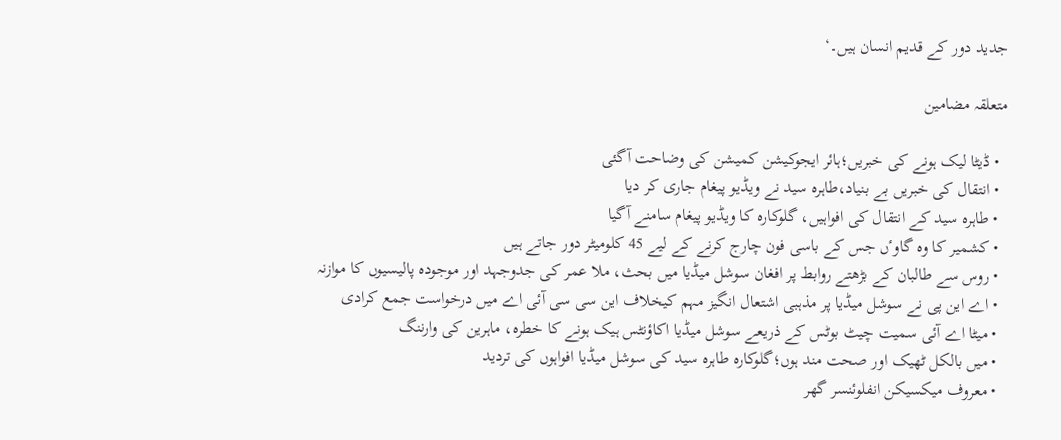جدید دور کے قدیم انسان ہیں۔‘

متعلقہ مضامین

  • ڈیٹا لیک ہونے کی خبریں؛ہائر ایجوکیشن کمیشن کی وضاحت آگئی
  • انتقال کی خبریں بے بنیاد،طاہرہ سید نے ویڈیو پیغام جاری کر دیا
  • طاہرہ سید کے انتقال کی افواہیں، گلوکارہ کا ویڈیو پیغام سامنے آگیا
  • کشمیر کا وہ گاوٴں جس کے باسی فون چارج کرنے کے لیے 45 کلومیٹر دور جاتے ہیں
  • روس سے طالبان کے بڑھتے روابط پر افغان سوشل میڈیا میں بحث، ملا عمر کی جدوجہد اور موجودہ پالیسیوں کا موازنہ
  • اے این پی نے سوشل میڈیا پر مذہبی اشتعال انگیز مہم کیخلاف این سی سی آئی اے میں درخواست جمع کرادی
  • میٹا اے آئی سمیت چیٹ بوٹس کے ذریعے سوشل میڈیا اکاؤنٹس ہیک ہونے کا خطرہ، ماہرین کی وارننگ
  • میں بالکل ٹھیک اور صحت مند ہوں؛گلوکارہ طاہرہ سید کی سوشل میڈیا افواہوں کی تردید
  • معروف میکسیکن انفلوئنسر گھر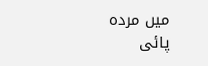میں مردہ پائی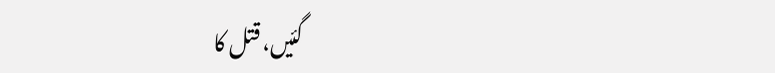گئیں، قتل کا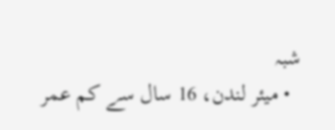شبہ
  • میئر لندن، 16 سال سے کم عمر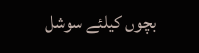بچوں کیلئے سوشل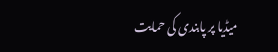میڈیا پر پابندی کی حمایت